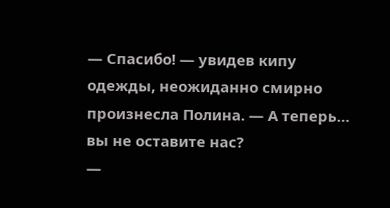— Спасибо! — увидев кипу одежды, неожиданно смирно произнесла Полина. — А теперь… вы не оставите нас?
—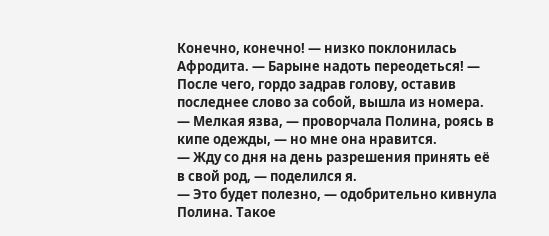Конечно, конечно! — низко поклонилась Афродита. — Барыне надоть переодеться! — После чего, гордо задрав голову, оставив последнее слово за собой, вышла из номера.
— Мелкая язва, — проворчала Полина, роясь в кипе одежды, — но мне она нравится.
— Жду со дня на день разрешения принять её в свой род, — поделился я.
— Это будет полезно, — одобрительно кивнула Полина. Такое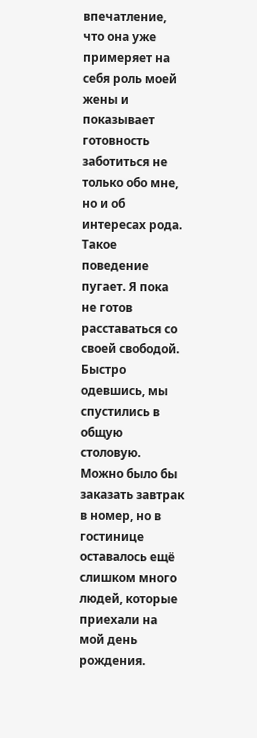впечатление, что она уже примеряет на себя роль моей жены и показывает готовность заботиться не только обо мне, но и об интересах рода.
Такое поведение пугает. Я пока не готов расставаться со своей свободой.
Быстро одевшись, мы спустились в общую столовую. Можно было бы заказать завтрак в номер, но в гостинице оставалось ещё слишком много людей, которые приехали на мой день рождения.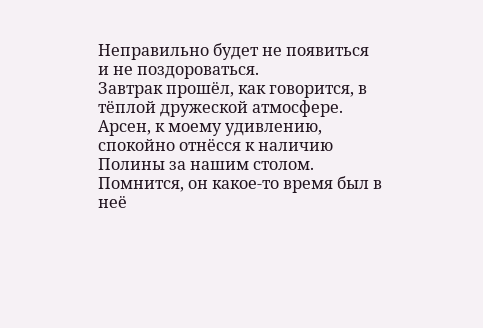Неправильно будет не появиться и не поздороваться.
Завтрак прошёл, как говорится, в тёплой дружеской атмосфере. Арсен, к моему удивлению, спокойно отнёсся к наличию Полины за нашим столом. Помнится, он какое-то время был в неё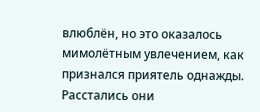влюблён, но это оказалось мимолётным увлечением, как признался приятель однажды. Расстались они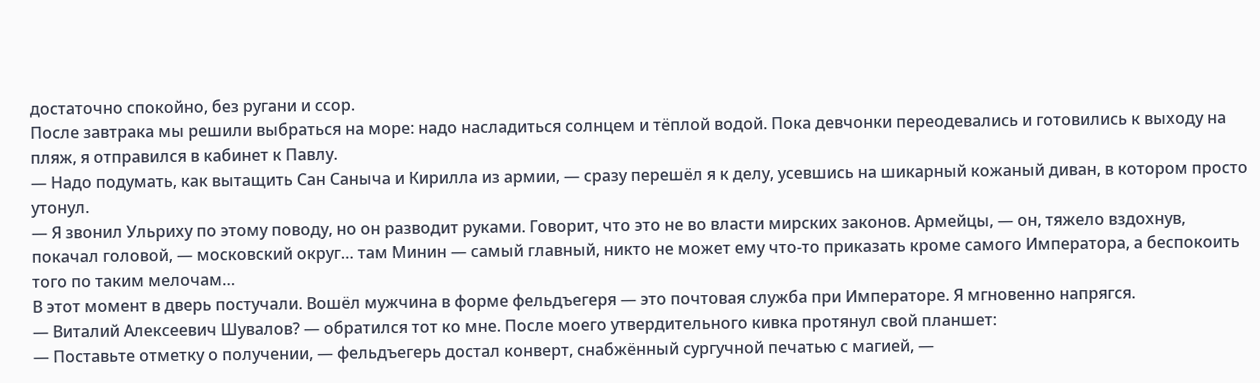достаточно спокойно, без ругани и ссор.
После завтрака мы решили выбраться на море: надо насладиться солнцем и тёплой водой. Пока девчонки переодевались и готовились к выходу на пляж, я отправился в кабинет к Павлу.
— Надо подумать, как вытащить Сан Саныча и Кирилла из армии, — сразу перешёл я к делу, усевшись на шикарный кожаный диван, в котором просто утонул.
— Я звонил Ульриху по этому поводу, но он разводит руками. Говорит, что это не во власти мирских законов. Армейцы, — он, тяжело вздохнув, покачал головой, — московский округ… там Минин — самый главный, никто не может ему что-то приказать кроме самого Императора, а беспокоить того по таким мелочам…
В этот момент в дверь постучали. Вошёл мужчина в форме фельдъегеря — это почтовая служба при Императоре. Я мгновенно напрягся.
— Виталий Алексеевич Шувалов? — обратился тот ко мне. После моего утвердительного кивка протянул свой планшет:
— Поставьте отметку о получении, — фельдъегерь достал конверт, снабжённый сургучной печатью с магией, —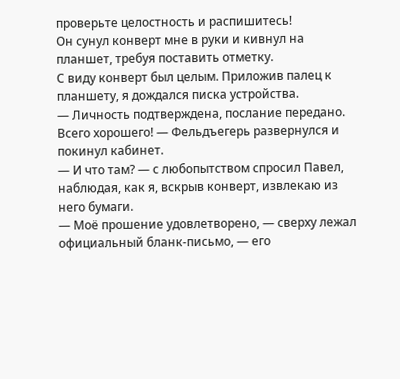проверьте целостность и распишитесь!
Он сунул конверт мне в руки и кивнул на планшет, требуя поставить отметку.
С виду конверт был целым. Приложив палец к планшету, я дождался писка устройства.
— Личность подтверждена, послание передано. Всего хорошего! — Фельдъегерь развернулся и покинул кабинет.
— И что там? — с любопытством спросил Павел, наблюдая, как я, вскрыв конверт, извлекаю из него бумаги.
— Моё прошение удовлетворено, — сверху лежал официальный бланк-письмо, — его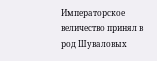Императорское величество принял в род Шуваловых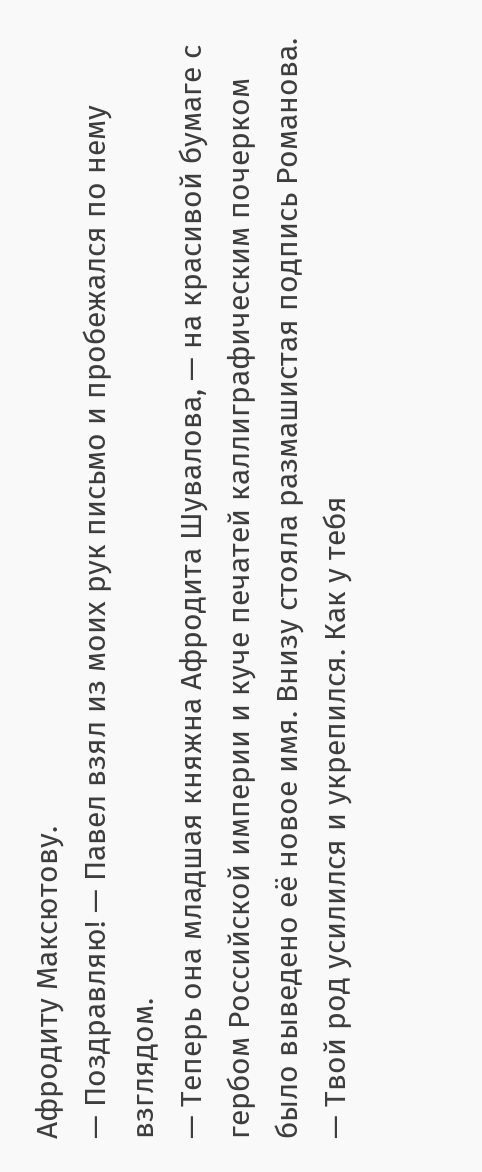Афродиту Максютову.
— Поздравляю! — Павел взял из моих рук письмо и пробежался по нему взглядом.
— Теперь она младшая княжна Афродита Шувалова, — на красивой бумаге с гербом Российской империи и куче печатей каллиграфическим почерком было выведено её новое имя. Внизу стояла размашистая подпись Романова.
— Твой род усилился и укрепился. Как у тебя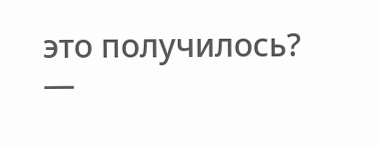это получилось? —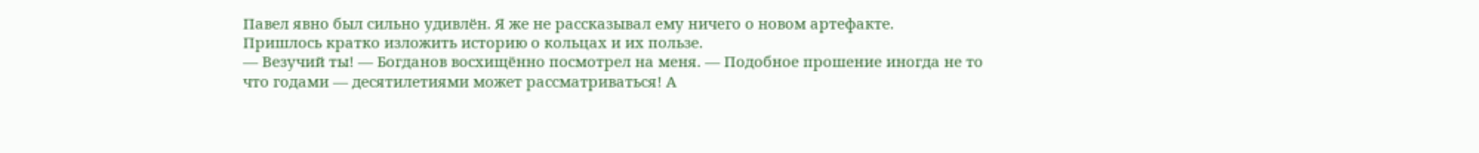Павел явно был сильно удивлён. Я же не рассказывал ему ничего о новом артефакте.
Пришлось кратко изложить историю о кольцах и их пользе.
— Везучий ты! — Богданов восхищённо посмотрел на меня. — Подобное прошение иногда не то что годами — десятилетиями может рассматриваться! А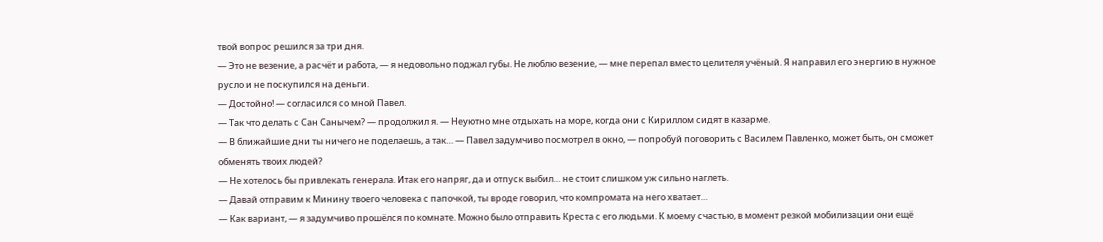твой вопрос решился за три дня.
— Это не везение, а расчёт и работа, — я недовольно поджал губы. Не люблю везение, — мне перепал вместо целителя учёный. Я направил его энергию в нужное русло и не поскупился на деньги.
— Достойно! — согласился со мной Павел.
— Так что делать с Сан Санычем? — продолжил я. — Неуютно мне отдыхать на море, когда они с Кириллом сидят в казарме.
— В ближайшие дни ты ничего не поделаешь, а так… — Павел задумчиво посмотрел в окно, — попробуй поговорить с Василем Павленко, может быть, он сможет обменять твоих людей?
— Не хотелось бы привлекать генерала. Итак его напряг, да и отпуск выбил… не стоит слишком уж сильно наглеть.
— Давай отправим к Минину твоего человека с папочкой, ты вроде говорил, что компромата на него хватает…
— Как вариант, — я задумчиво прошёлся по комнате. Можно было отправить Креста с его людьми. К моему счастью, в момент резкой мобилизации они ещё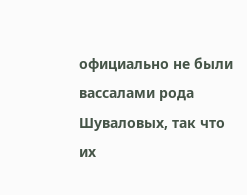официально не были вассалами рода Шуваловых, так что их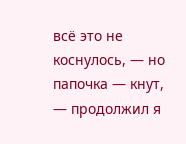всё это не коснулось, — но папочка — кнут, — продолжил я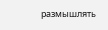размышлять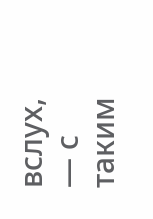вслух, — с таким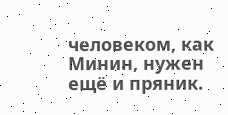человеком, как Минин, нужен ещё и пряник.